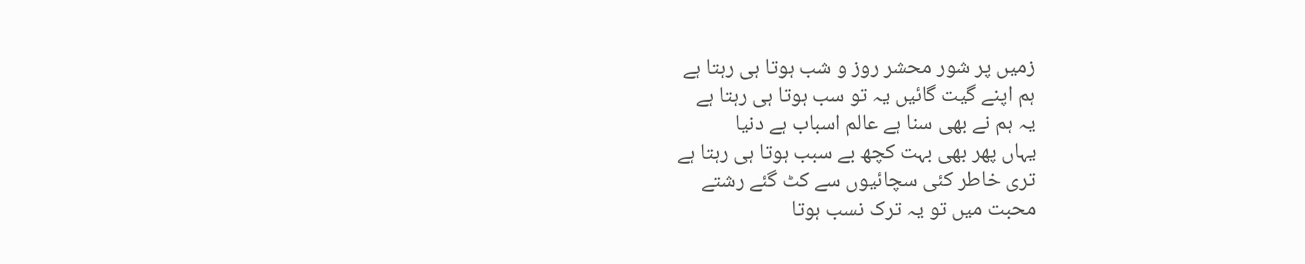زمیں پر شور محشر روز و شب ہوتا ہی رہتا ہے
ہم اپنے گیت گائیں یہ تو سب ہوتا ہی رہتا ہے
یہ ہم نے بھی سنا ہے عالم اسباب ہے دنیا
یہاں پھر بھی بہت کچھ بے سبب ہوتا ہی رہتا ہے
تری خاطر کئی سچائیوں سے کٹ گئے رشتے
محبت میں تو یہ ترک نسب ہوتا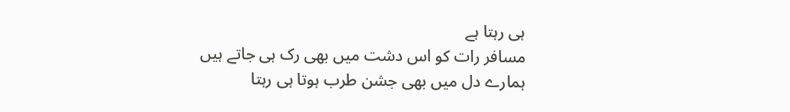ہی رہتا ہے
مسافر رات کو اس دشت میں بھی رک ہی جاتے ہیں
ہمارے دل میں بھی جشن طرب ہوتا ہی رہتا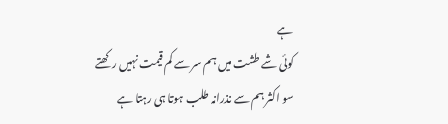ہے
کوئی شے طشت میں ہم سر سے کم قیمت نہیں رکھتے
سو اکثر ہم سے نذرانہ طلب ہوتا ہی رہتا ہے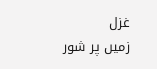غزل
زمیں پر شور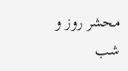محشر روز و شب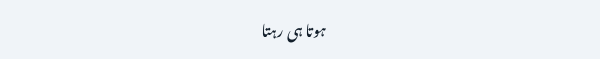ہوتا ہی رہتا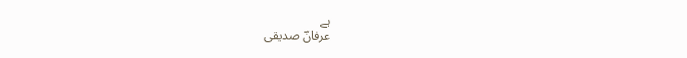ہے
عرفانؔ صدیقی